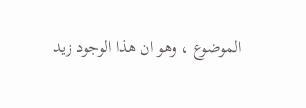الموضوع ، وهو ان هذا الوجود زيد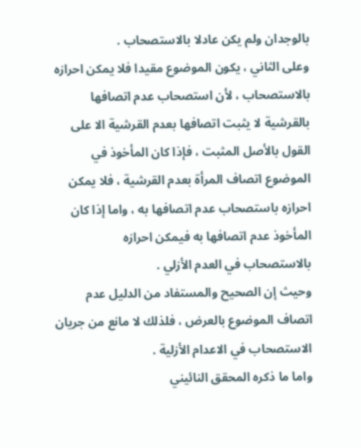بالوجدان ولم يكن عادلا بالاستصحاب .
وعلى الثاني ، يكون الموضوع مقيدا فلا يمكن احرازه بالاستصحاب ، لأن استصحاب عدم اتصافها بالقرشية لا يثبت اتصافها بعدم القرشية الا على القول بالأصل المثبت ، فإذا كان المأخوذ في الموضوع اتصاف المرأة بعدم القرشية ، فلا يمكن احرازه باستصحاب عدم اتصافها به ، واما إذا كان المأخوذ عدم اتصافها به فيمكن احرازه بالاستصحاب في العدم الأزلي .
وحيث إن الصحيح والمستفاد من الدليل عدم اتصاف الموضوع بالعرض ، فلذلك لا مانع من جريان الاستصحاب في الاعدام الأزلية .
واما ما ذكره المحقق النائيني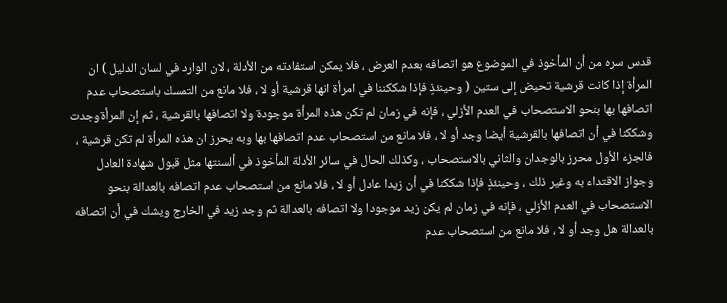قدس سره من أن المأخوذ في الموضوع هو اتصافه بعدم العرض ، فلا يمكن استفادته من الأدلة ، لان الوارد في لسان الدليل ) ان المرأة إذا كانت قرشية تحيض إلى ستين ( وحينئذٍ فإذا شككننا في امرأة انها قرشية أو لا ، فلا مانع من التمسك باستصحاب عدم اتصافها بها بنحو الاستصحاب في العدم الأزلي ، فإنه في زمان لم تكن هذه المرأة موجودة ولا اتصافها بالقرشية ، ثم إن المرأةوجدت وشككنا في أن اتصافها بالقرشية أيضا وجد أو لا ، فلا مانع من استصحاب عدم اتصافها بها وبه يحرز ان هذه المرأة لم تكن قرشية ، فالجزء الأول محرز بالوجدان والثاني بالاستصحاب ، وكذلك الحال في سائر الأدلة المأخوذ في ألسنتها مثل قبول شهادة العادل وجواز الاقتداء به وغير ذلك ، وحينئذٍ فإذا شككنا في أن زيدا عادل أو لا ، فلا مانع من استصحاب عدم اتصافه بالعدالة بنحو الاستصحاب في العدم الأزلي ، فإنه في زمان لم يكن زيد موجودا ولا اتصافه بالعدالة ثم وجد زيد في الخارج ويشك في أن اتصافه بالعدالة هل وجد أو لا ، فلا مانع من استصحاب عدم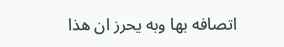اتصافه بها وبه يحرز ان هذا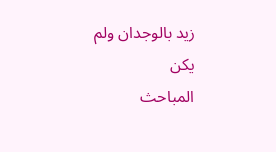زيد بالوجدان ولم يكن
المباحث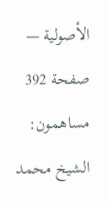الأصولية — صفحة 392
مساهمون: الشيخ محمد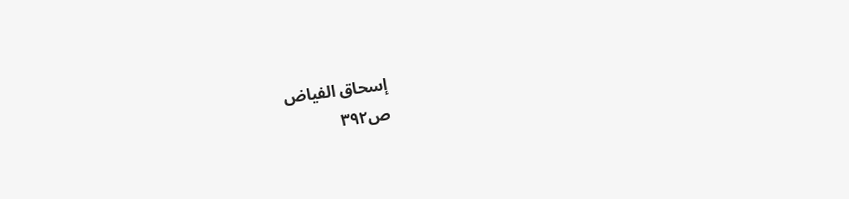إسحاق الفياض
ص٣٩٢